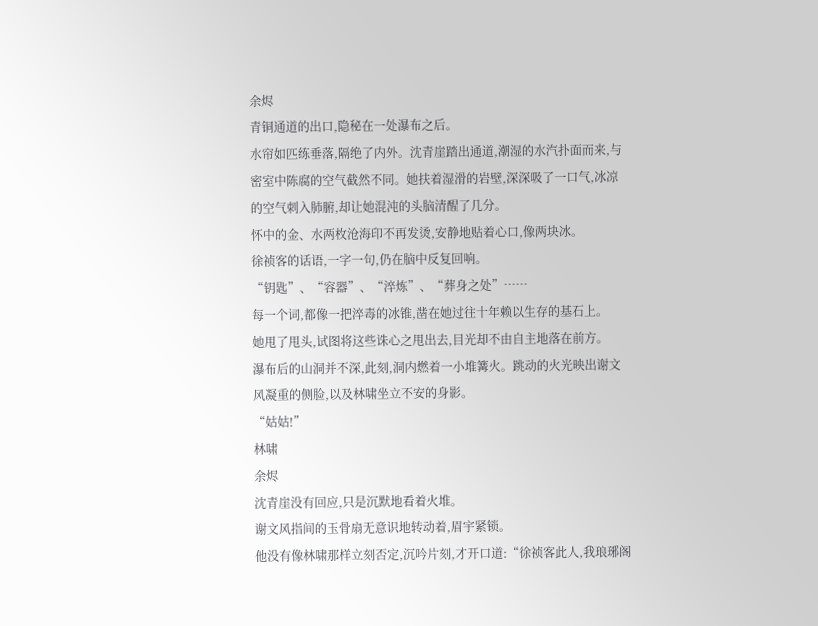余烬
青铜通道的出口,隐秘在一处瀑布之后。
水帘如匹练垂落,隔绝了内外。沈青崖踏出通道,潮湿的水汽扑面而来,与密室中陈腐的空气截然不同。她扶着湿滑的岩壁,深深吸了一口气,冰凉的空气刺入肺腑,却让她混沌的头脑清醒了几分。
怀中的金、水两枚沧海印不再发烫,安静地贴着心口,像两块冰。
徐祯客的话语,一字一句,仍在脑中反复回响。
“钥匙”、“容器”、“淬炼”、“葬身之处”……
每一个词,都像一把淬毒的冰锥,凿在她过往十年赖以生存的基石上。
她甩了甩头,试图将这些诛心之甩出去,目光却不由自主地落在前方。
瀑布后的山洞并不深,此刻,洞内燃着一小堆篝火。跳动的火光映出谢文风凝重的侧脸,以及林啸坐立不安的身影。
“姑姑!”
林啸
余烬
沈青崖没有回应,只是沉默地看着火堆。
谢文风指间的玉骨扇无意识地转动着,眉宇紧锁。
他没有像林啸那样立刻否定,沉吟片刻,才开口道:“徐祯客此人,我琅琊阁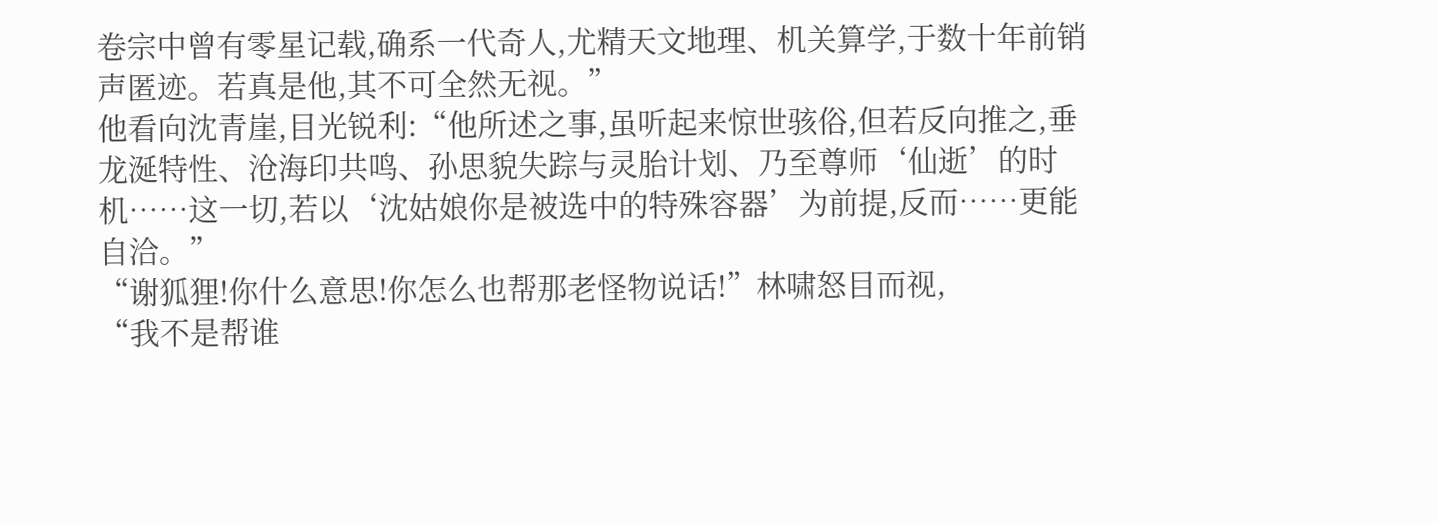卷宗中曾有零星记载,确系一代奇人,尤精天文地理、机关算学,于数十年前销声匿迹。若真是他,其不可全然无视。”
他看向沈青崖,目光锐利:“他所述之事,虽听起来惊世骇俗,但若反向推之,垂龙涎特性、沧海印共鸣、孙思貌失踪与灵胎计划、乃至尊师‘仙逝’的时机……这一切,若以‘沈姑娘你是被选中的特殊容器’为前提,反而……更能自洽。”
“谢狐狸!你什么意思!你怎么也帮那老怪物说话!”林啸怒目而视,
“我不是帮谁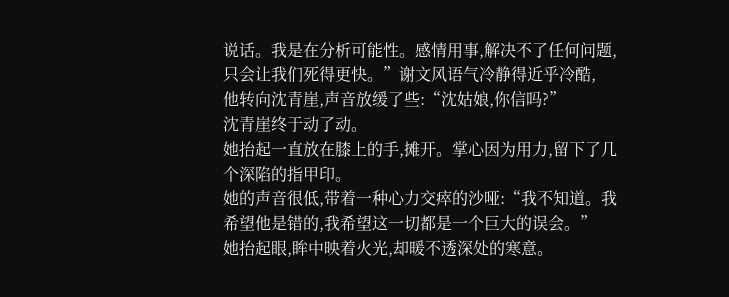说话。我是在分析可能性。感情用事,解决不了任何问题,只会让我们死得更快。”谢文风语气冷静得近乎冷酷,
他转向沈青崖,声音放缓了些:“沈姑娘,你信吗?”
沈青崖终于动了动。
她抬起一直放在膝上的手,摊开。掌心因为用力,留下了几个深陷的指甲印。
她的声音很低,带着一种心力交瘁的沙哑:“我不知道。我希望他是错的,我希望这一切都是一个巨大的误会。”
她抬起眼,眸中映着火光,却暖不透深处的寒意。